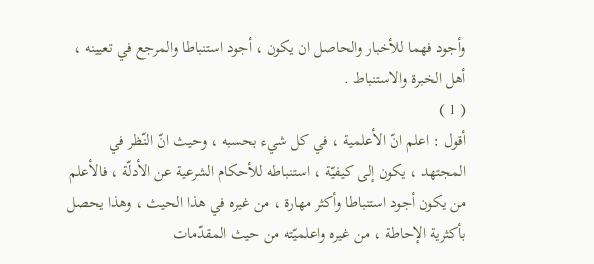وأجود فهما للأخبار والحاصل ان يكون ، أجود استنباطا والمرجع في تعيينه ، أهل الخبرة والاستنباط .
( 1 )
أقول : اعلم انّ الأعلمية ، في كل شيء بحسبه ، وحيث انّ النّظر في المجتهد ، يكون إلى كيفيّة ، استنباطه للأحكام الشرعية عن الأدلّة ، فالأعلم من يكون أجود استنباطا وأكثر مهارة ، من غيره في هذا الحيث ، وهذا يحصل بأكثرية الإحاطة ، من غيره واعلميّته من حيث المقدّمات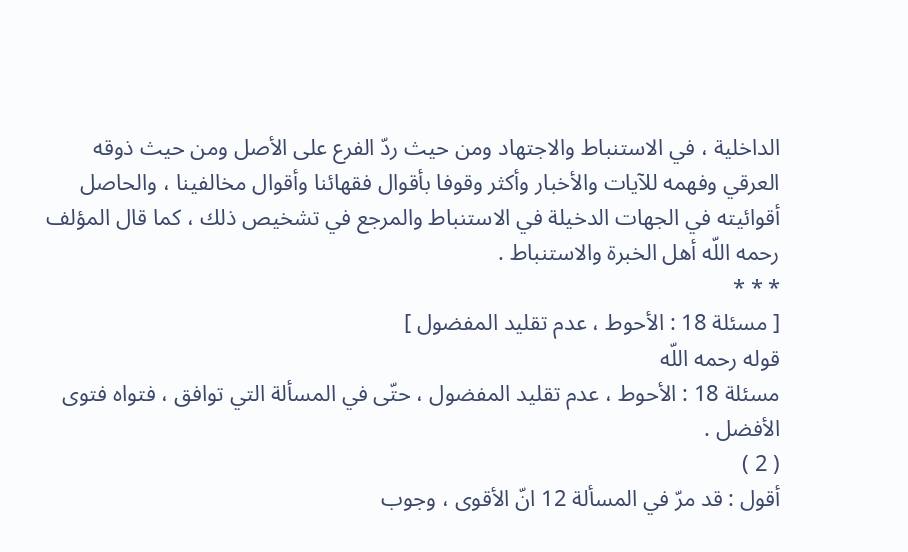الداخلية ، في الاستنباط والاجتهاد ومن حيث ردّ الفرع على الأصل ومن حيث ذوقه العرقي وفهمه للآيات والأخبار وأكثر وقوفا بأقوال فقهائنا وأقوال مخالفينا ، والحاصل أقوائيته في الجهات الدخيلة في الاستنباط والمرجع في تشخيص ذلك ، كما قال المؤلف رحمه اللّه أهل الخبرة والاستنباط .
* * *
[ مسئلة 18 : الأحوط ، عدم تقليد المفضول ]
قوله رحمه اللّه
مسئلة 18 : الأحوط ، عدم تقليد المفضول ، حتّى في المسألة التي توافق ، فتواه فتوى الأفضل .
( 2 )
أقول : قد مرّ في المسألة 12 انّ الأقوى ، وجوب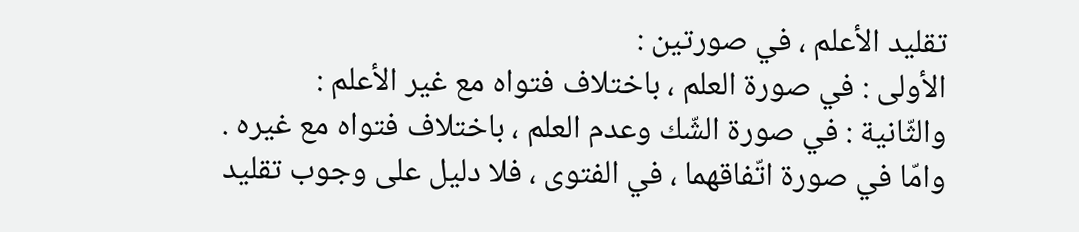تقليد الأعلم ، في صورتين :
الأولى : في صورة العلم ، باختلاف فتواه مع غير الأعلم :
والثّانية : في صورة الشّك وعدم العلم ، باختلاف فتواه مع غيره .
وامّا في صورة اتّفاقهما ، في الفتوى ، فلا دليل على وجوب تقليد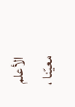الأعلم معيّنا ،